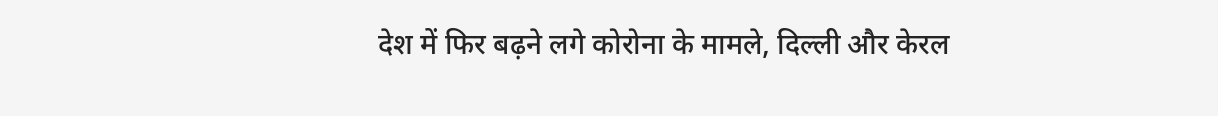देश में फिर बढ़ने लगे कोरोना के मामले, दिल्ली और केरल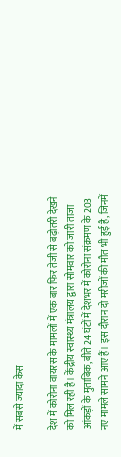में सबसे ज्यादा केस

देश में कोरोना वायरस के मामलों में एक बार फिर तेजी से बढ़ोतरी देखने को मिल रही है। केंद्रीय स्वास्थ्य मंत्रालय द्वारा सोमवार को जारी ताजा आंकड़ों के मुताबिक, बीते 24 घंटों में देशभर में कोरोना संक्रमण के 203 नए मामले सामने आए हैं। इस दौरान दो मरीजों की मौत भी हुई है, जिनमें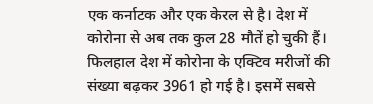एक कर्नाटक और एक केरल से है। देश में कोरोना से अब तक कुल 28 मौतें हो चुकी हैं।
फिलहाल देश में कोरोना के एक्टिव मरीजों की संख्या बढ़कर 3961 हो गई है। इसमें सबसे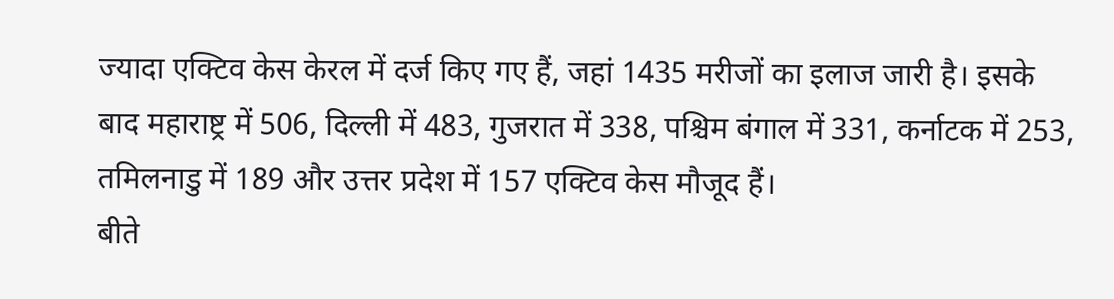ज्यादा एक्टिव केस केरल में दर्ज किए गए हैं, जहां 1435 मरीजों का इलाज जारी है। इसके बाद महाराष्ट्र में 506, दिल्ली में 483, गुजरात में 338, पश्चिम बंगाल में 331, कर्नाटक में 253, तमिलनाडु में 189 और उत्तर प्रदेश में 157 एक्टिव केस मौजूद हैं।
बीते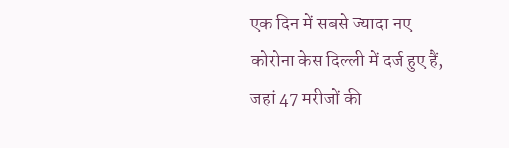एक दिन में सबसे ज्यादा नए कोरोना केस दिल्ली में दर्ज हुए हैं, जहां 47 मरीजों की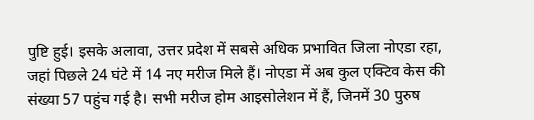पुष्टि हुई। इसके अलावा, उत्तर प्रदेश में सबसे अधिक प्रभावित जिला नोएडा रहा, जहां पिछले 24 घंटे में 14 नए मरीज मिले हैं। नोएडा में अब कुल एक्टिव केस की संख्या 57 पहुंच गई है। सभी मरीज होम आइसोलेशन में हैं, जिनमें 30 पुरुष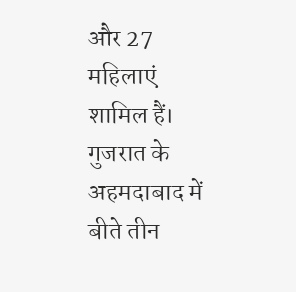और 27 महिलाएं शामिल हैं।
गुजरात के अहमदाबाद में बीते तीन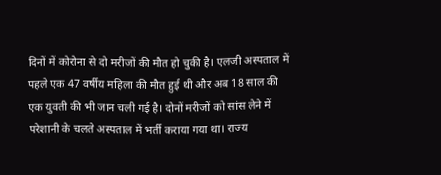दिनों में कोरोना से दो मरीजों की मौत हो चुकी है। एलजी अस्पताल में पहले एक 47 वर्षीय महिला की मौत हुई थी और अब 18 साल की एक युवती की भी जान चली गई है। दोनों मरीजों को सांस लेने में परेशानी के चलते अस्पताल में भर्ती कराया गया था। राज्य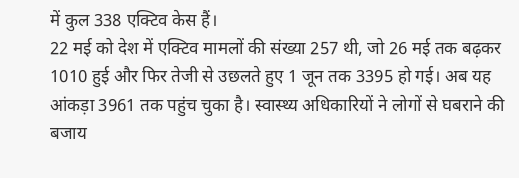में कुल 338 एक्टिव केस हैं।
22 मई को देश में एक्टिव मामलों की संख्या 257 थी, जो 26 मई तक बढ़कर 1010 हुई और फिर तेजी से उछलते हुए 1 जून तक 3395 हो गई। अब यह आंकड़ा 3961 तक पहुंच चुका है। स्वास्थ्य अधिकारियों ने लोगों से घबराने की बजाय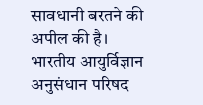सावधानी बरतने की अपील की है।
भारतीय आयुर्विज्ञान अनुसंधान परिषद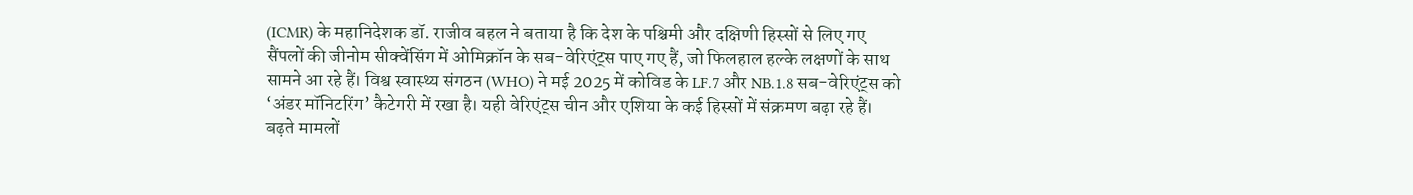(ICMR) के महानिदेशक डॉ. राजीव बहल ने बताया है कि देश के पश्चिमी और दक्षिणी हिस्सों से लिए गए सैंपलों की जीनोम सीक्वेंसिंग में ओमिक्रॉन के सब-वेरिएंट्स पाए गए हैं, जो फिलहाल हल्के लक्षणों के साथ सामने आ रहे हैं। विश्व स्वास्थ्य संगठन (WHO) ने मई 2025 में कोविड के LF.7 और NB.1.8 सब-वेरिएंट्स को ‘अंडर मॉनिटरिंग’ कैटेगरी में रखा है। यही वेरिएंट्स चीन और एशिया के कई हिस्सों में संक्रमण बढ़ा रहे हैं।
बढ़ते मामलों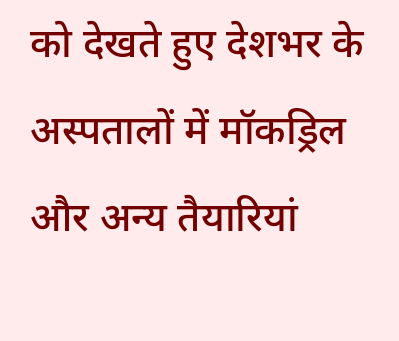को देखते हुए देशभर के अस्पतालों में मॉकड्रिल और अन्य तैयारियां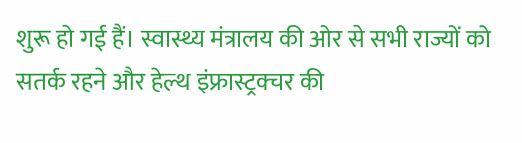शुरू हो गई हैं। स्वास्थ्य मंत्रालय की ओर से सभी राज्यों को सतर्क रहने और हेल्थ इंफ्रास्ट्रक्चर की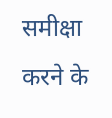समीक्षा करने के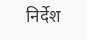निर्देश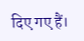दिए गए हैं।